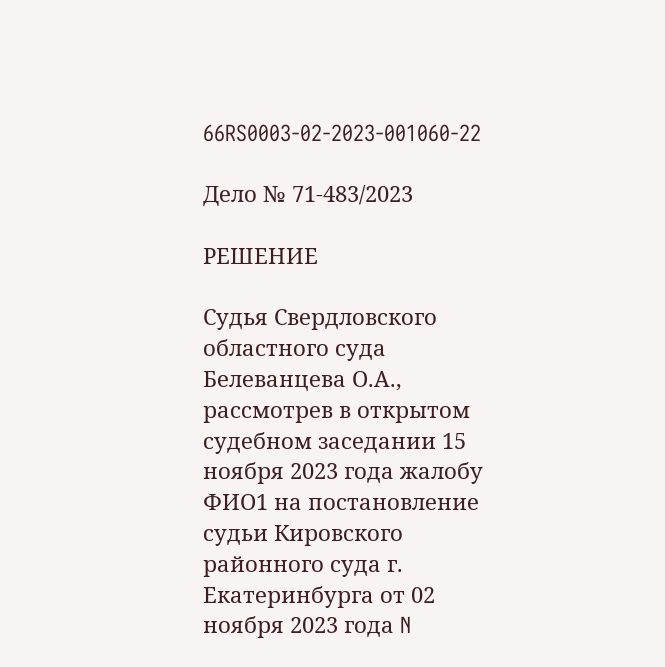66RS0003-02-2023-001060-22

Дело № 71-483/2023

РЕШЕНИЕ

Судья Свердловского областного суда Белеванцева О.А., рассмотрев в открытом судебном заседании 15 ноября 2023 года жалобу ФИО1 на постановление судьи Кировского районного суда г. Екатеринбурга от 02 ноября 2023 года N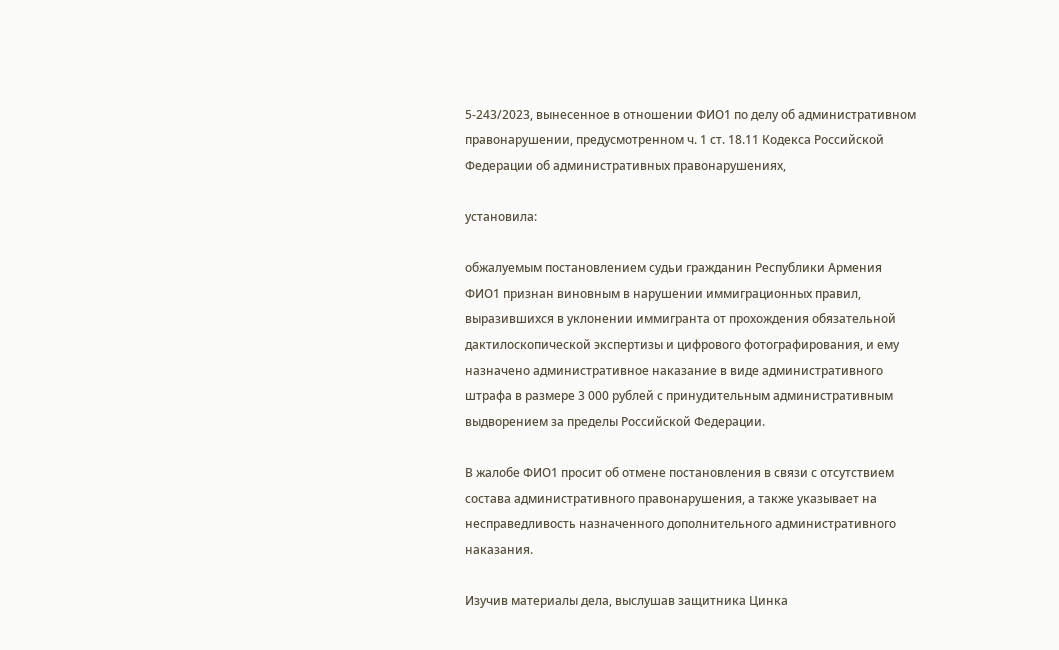5-243/2023, вынесенное в отношении ФИО1 по делу об административном правонарушении, предусмотренном ч. 1 ст. 18.11 Кодекса Российской Федерации об административных правонарушениях,

установила:

обжалуемым постановлением судьи гражданин Республики Армения ФИО1 признан виновным в нарушении иммиграционных правил, выразившихся в уклонении иммигранта от прохождения обязательной дактилоскопической экспертизы и цифрового фотографирования, и ему назначено административное наказание в виде административного штрафа в размере 3 000 рублей с принудительным административным выдворением за пределы Российской Федерации.

В жалобе ФИО1 просит об отмене постановления в связи с отсутствием состава административного правонарушения, а также указывает на несправедливость назначенного дополнительного административного наказания.

Изучив материалы дела, выслушав защитника Цинка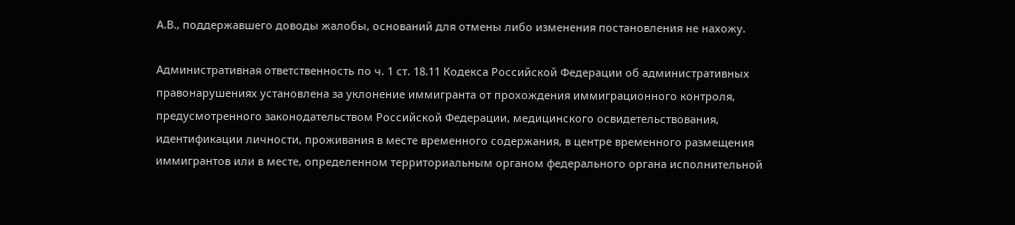А.В., поддержавшего доводы жалобы, оснований для отмены либо изменения постановления не нахожу.

Административная ответственность по ч. 1 ст. 18.11 Кодекса Российской Федерации об административных правонарушениях установлена за уклонение иммигранта от прохождения иммиграционного контроля, предусмотренного законодательством Российской Федерации, медицинского освидетельствования, идентификации личности, проживания в месте временного содержания, в центре временного размещения иммигрантов или в месте, определенном территориальным органом федерального органа исполнительной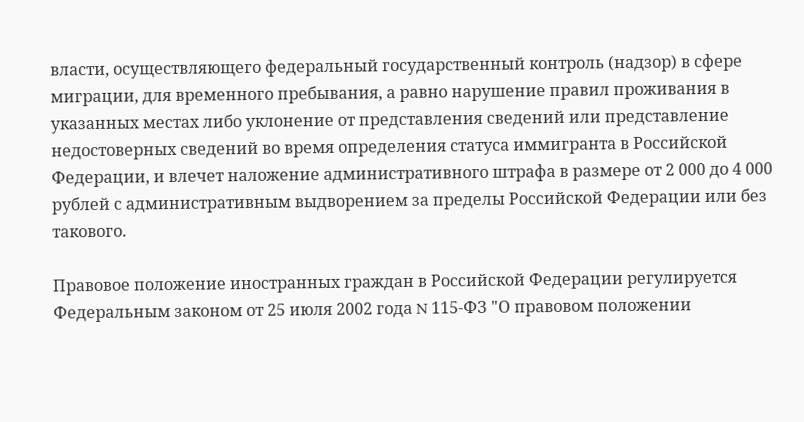власти, осуществляющего федеральный государственный контроль (надзор) в сфере миграции, для временного пребывания, а равно нарушение правил проживания в указанных местах либо уклонение от представления сведений или представление недостоверных сведений во время определения статуса иммигранта в Российской Федерации, и влечет наложение административного штрафа в размере от 2 000 до 4 000 рублей с административным выдворением за пределы Российской Федерации или без такового.

Правовое положение иностранных граждан в Российской Федерации регулируется Федеральным законом от 25 июля 2002 года N 115-ФЗ "О правовом положении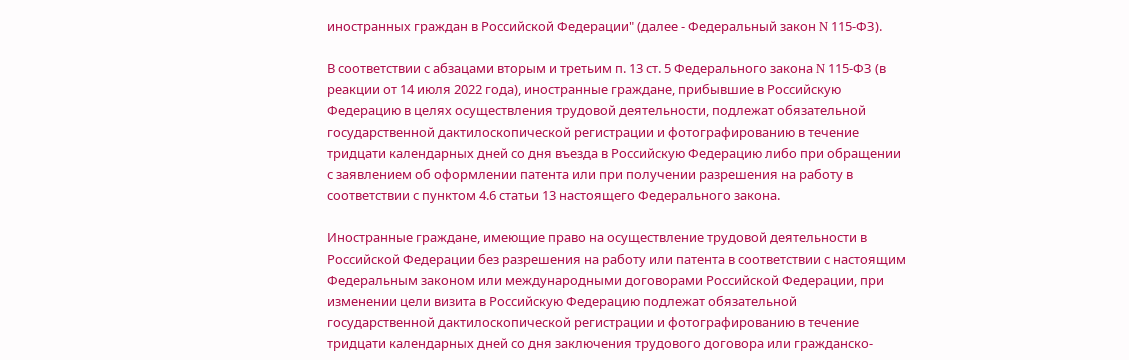иностранных граждан в Российской Федерации" (далее - Федеральный закон N 115-ФЗ).

В соответствии с абзацами вторым и третьим п. 13 ст. 5 Федерального закона N 115-ФЗ (в реакции от 14 июля 2022 года), иностранные граждане, прибывшие в Российскую Федерацию в целях осуществления трудовой деятельности, подлежат обязательной государственной дактилоскопической регистрации и фотографированию в течение тридцати календарных дней со дня въезда в Российскую Федерацию либо при обращении с заявлением об оформлении патента или при получении разрешения на работу в соответствии с пунктом 4.6 статьи 13 настоящего Федерального закона.

Иностранные граждане, имеющие право на осуществление трудовой деятельности в Российской Федерации без разрешения на работу или патента в соответствии с настоящим Федеральным законом или международными договорами Российской Федерации, при изменении цели визита в Российскую Федерацию подлежат обязательной государственной дактилоскопической регистрации и фотографированию в течение тридцати календарных дней со дня заключения трудового договора или гражданско-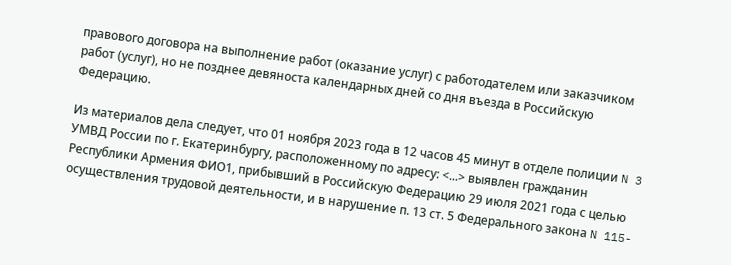правового договора на выполнение работ (оказание услуг) с работодателем или заказчиком работ (услуг), но не позднее девяноста календарных дней со дня въезда в Российскую Федерацию.

Из материалов дела следует, что 01 ноября 2023 года в 12 часов 45 минут в отделе полиции N 3 УМВД России по г. Екатеринбургу, расположенному по адресу: <...> выявлен гражданин Республики Армения ФИО1, прибывший в Российскую Федерацию 29 июля 2021 года с целью осуществления трудовой деятельности, и в нарушение п. 13 ст. 5 Федерального закона N 115-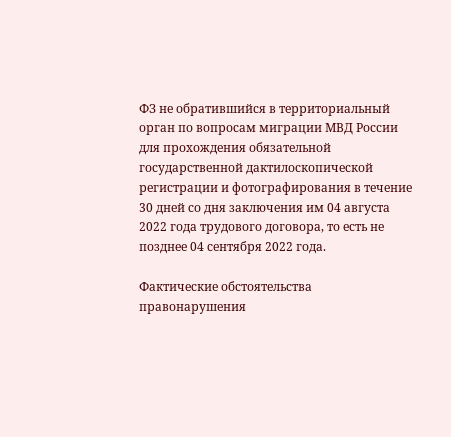ФЗ не обратившийся в территориальный орган по вопросам миграции МВД России для прохождения обязательной государственной дактилоскопической регистрации и фотографирования в течение 30 дней со дня заключения им 04 августа 2022 года трудового договора, то есть не позднее 04 сентября 2022 года.

Фактические обстоятельства правонарушения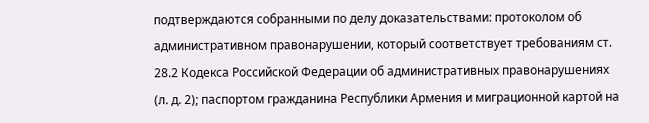подтверждаются собранными по делу доказательствами: протоколом об административном правонарушении, который соответствует требованиям ст. 28.2 Кодекса Российской Федерации об административных правонарушениях (л. д. 2); паспортом гражданина Республики Армения и миграционной картой на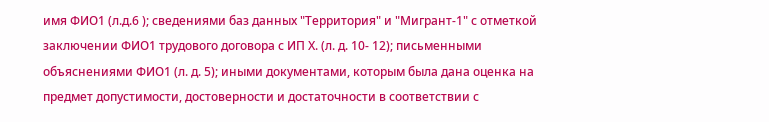имя ФИО1 (л.д.6 ); сведениями баз данных "Территория" и "Мигрант-1" с отметкой заключении ФИО1 трудового договора с ИП Х. (л. д. 10- 12); письменными объяснениями ФИО1 (л. д. 5); иными документами, которым была дана оценка на предмет допустимости, достоверности и достаточности в соответствии с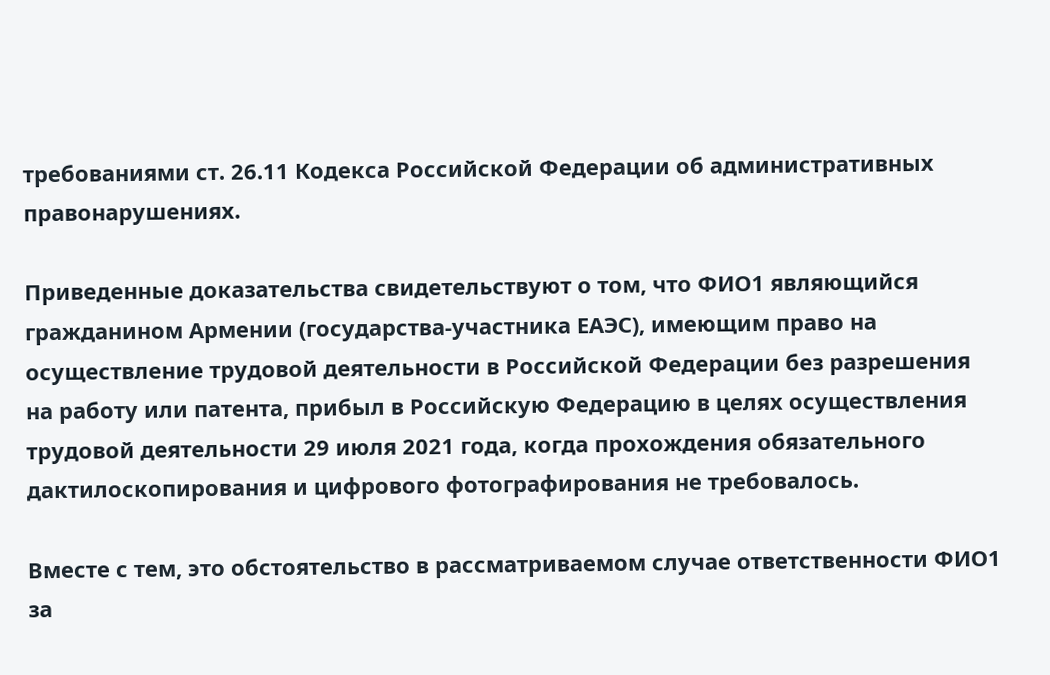требованиями ст. 26.11 Кодекса Российской Федерации об административных правонарушениях.

Приведенные доказательства свидетельствуют о том, что ФИО1 являющийся гражданином Армении (государства-участника ЕАЭС), имеющим право на осуществление трудовой деятельности в Российской Федерации без разрешения на работу или патента, прибыл в Российскую Федерацию в целях осуществления трудовой деятельности 29 июля 2021 года, когда прохождения обязательного дактилоскопирования и цифрового фотографирования не требовалось.

Вместе с тем, это обстоятельство в рассматриваемом случае ответственности ФИО1 за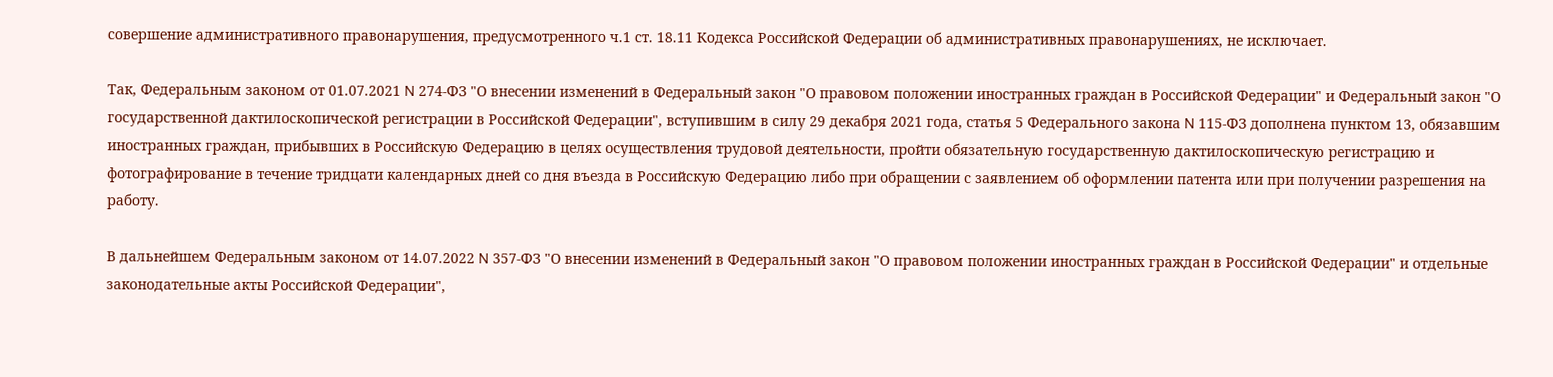совершение административного правонарушения, предусмотренного ч.1 ст. 18.11 Кодекса Российской Федерации об административных правонарушениях, не исключает.

Так, Федеральным законом от 01.07.2021 N 274-ФЗ "О внесении изменений в Федеральный закон "О правовом положении иностранных граждан в Российской Федерации" и Федеральный закон "О государственной дактилоскопической регистрации в Российской Федерации", вступившим в силу 29 декабря 2021 года, статья 5 Федерального закона N 115-ФЗ дополнена пунктом 13, обязавшим иностранных граждан, прибывших в Российскую Федерацию в целях осуществления трудовой деятельности, пройти обязательную государственную дактилоскопическую регистрацию и фотографирование в течение тридцати календарных дней со дня въезда в Российскую Федерацию либо при обращении с заявлением об оформлении патента или при получении разрешения на работу.

В дальнейшем Федеральным законом от 14.07.2022 N 357-ФЗ "О внесении изменений в Федеральный закон "О правовом положении иностранных граждан в Российской Федерации" и отдельные законодательные акты Российской Федерации",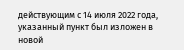действующим с 14 июля 2022 года, указанный пункт был изложен в новой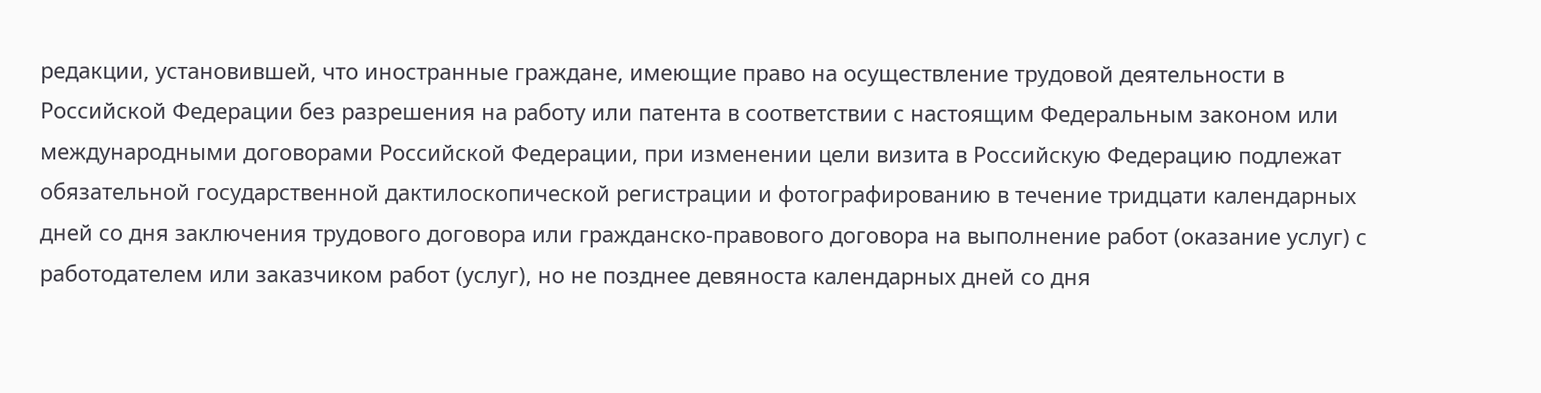редакции, установившей, что иностранные граждане, имеющие право на осуществление трудовой деятельности в Российской Федерации без разрешения на работу или патента в соответствии с настоящим Федеральным законом или международными договорами Российской Федерации, при изменении цели визита в Российскую Федерацию подлежат обязательной государственной дактилоскопической регистрации и фотографированию в течение тридцати календарных дней со дня заключения трудового договора или гражданско-правового договора на выполнение работ (оказание услуг) с работодателем или заказчиком работ (услуг), но не позднее девяноста календарных дней со дня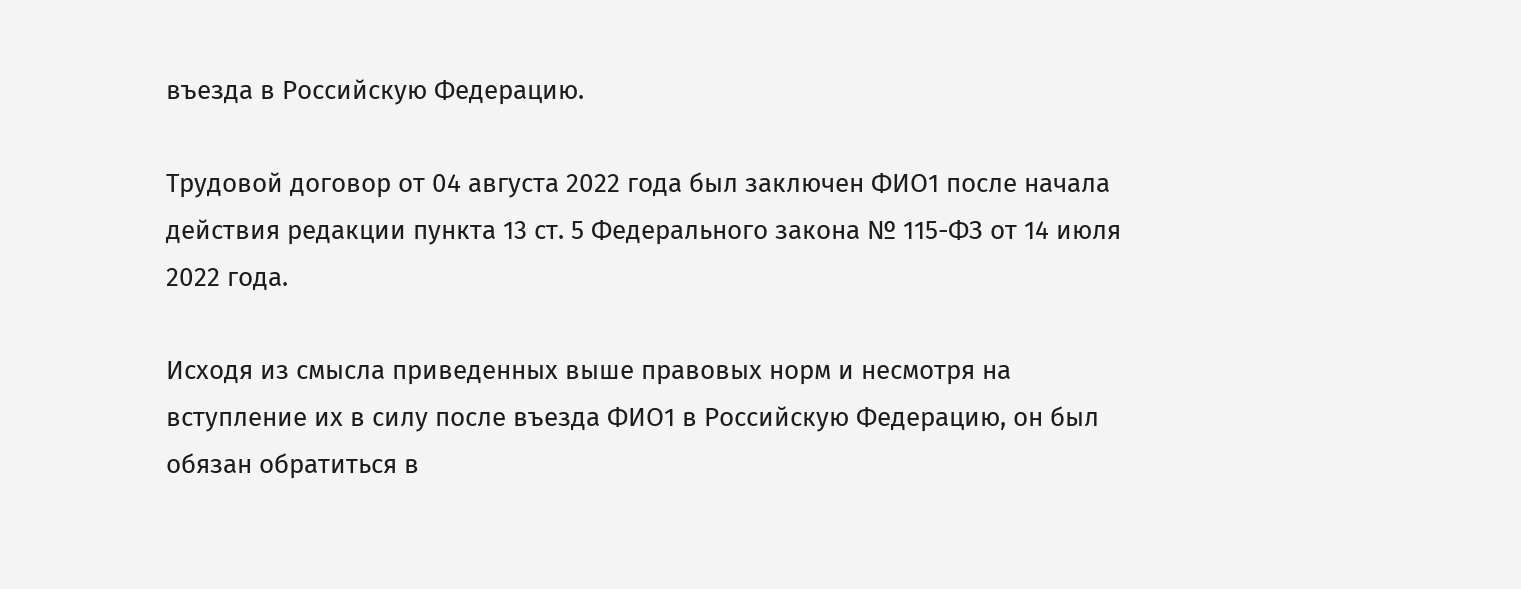въезда в Российскую Федерацию.

Трудовой договор от 04 августа 2022 года был заключен ФИО1 после начала действия редакции пункта 13 ст. 5 Федерального закона № 115-ФЗ от 14 июля 2022 года.

Исходя из смысла приведенных выше правовых норм и несмотря на вступление их в силу после въезда ФИО1 в Российскую Федерацию, он был обязан обратиться в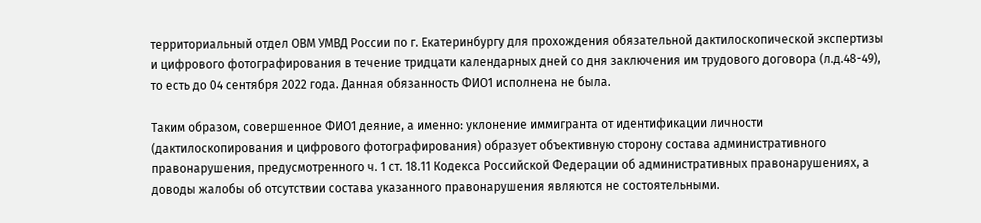территориальный отдел ОВМ УМВД России по г. Екатеринбургу для прохождения обязательной дактилоскопической экспертизы и цифрового фотографирования в течение тридцати календарных дней со дня заключения им трудового договора (л.д.48-49), то есть до 04 сентября 2022 года. Данная обязанность ФИО1 исполнена не была.

Таким образом, совершенное ФИО1 деяние, а именно: уклонение иммигранта от идентификации личности (дактилоскопирования и цифрового фотографирования) образует объективную сторону состава административного правонарушения, предусмотренного ч. 1 ст. 18.11 Кодекса Российской Федерации об административных правонарушениях, а доводы жалобы об отсутствии состава указанного правонарушения являются не состоятельными.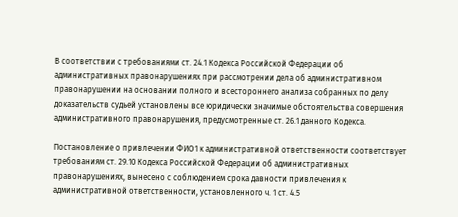В соответствии с требованиями ст. 24.1 Кодекса Российской Федерации об административных правонарушениях при рассмотрении дела об административном правонарушении на основании полного и всестороннего анализа собранных по делу доказательств судьей установлены все юридически значимые обстоятельства совершения административного правонарушения, предусмотренные ст. 26.1 данного Кодекса.

Постановление о привлечении ФИО1 к административной ответственности соответствует требованиям ст. 29.10 Кодекса Российской Федерации об административных правонарушениях, вынесено с соблюдением срока давности привлечения к административной ответственности, установленного ч. 1 ст. 4.5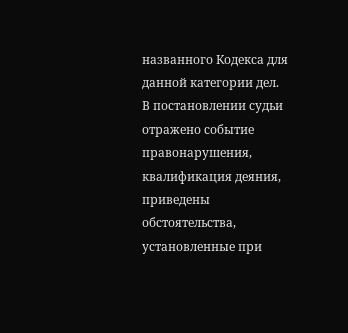названного Кодекса для данной категории дел. В постановлении судьи отражено событие правонарушения, квалификация деяния, приведены обстоятельства, установленные при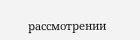рассмотрении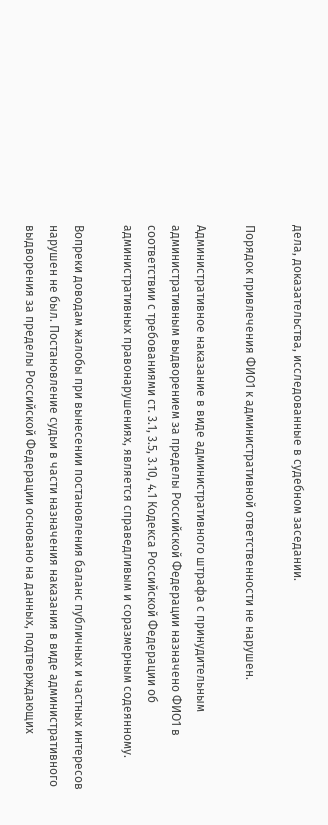дела, доказательства, исследованные в судебном заседании.

Порядок привлечения ФИО1 к административной ответственности не нарушен.

Административное наказание в виде административного штрафа с принудительным административным выдворением за пределы Российской Федерации назначено ФИО1 в соответствии с требованиями ст. 3.1, 3.5, 3.10, 4.1 Кодекса Российской Федерации об административных правонарушениях, является справедливым и соразмерным содеянному.

Вопреки доводам жалобы при вынесении постановления баланс публичных и частных интересов нарушен не был. Постановление судьи в части назначения наказания в виде административного выдворения за пределы Российской Федерации основано на данных, подтверждающих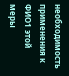необходимость применения к ФИО1 этой меры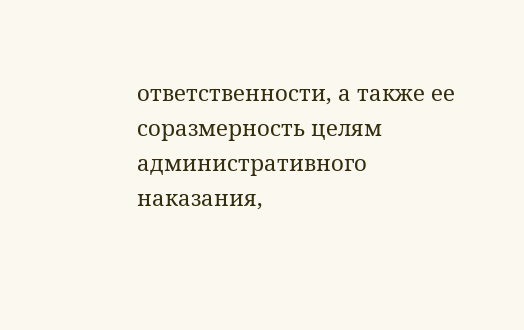ответственности, а также ее соразмерность целям административного наказания,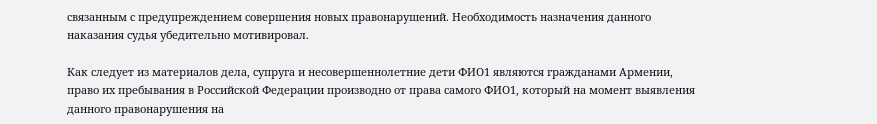связанным с предупреждением совершения новых правонарушений. Необходимость назначения данного наказания судья убедительно мотивировал.

Как следует из материалов дела, супруга и несовершеннолетние дети ФИО1 являются гражданами Армении, право их пребывания в Российской Федерации производно от права самого ФИО1, который на момент выявления данного правонарушения на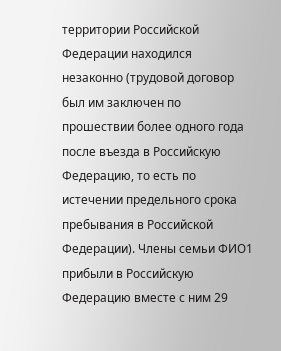территории Российской Федерации находился незаконно (трудовой договор был им заключен по прошествии более одного года после въезда в Российскую Федерацию, то есть по истечении предельного срока пребывания в Российской Федерации). Члены семьи ФИО1 прибыли в Российскую Федерацию вместе с ним 29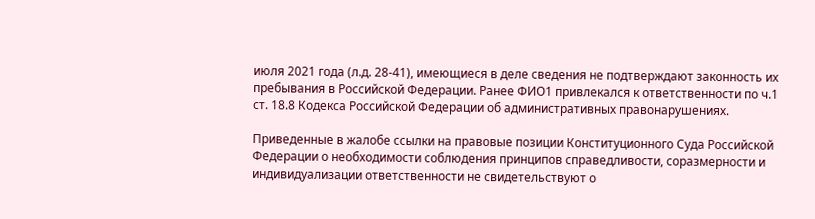июля 2021 года (л.д. 28-41), имеющиеся в деле сведения не подтверждают законность их пребывания в Российской Федерации. Ранее ФИО1 привлекался к ответственности по ч.1 ст. 18.8 Кодекса Российской Федерации об административных правонарушениях.

Приведенные в жалобе ссылки на правовые позиции Конституционного Суда Российской Федерации о необходимости соблюдения принципов справедливости, соразмерности и индивидуализации ответственности не свидетельствуют о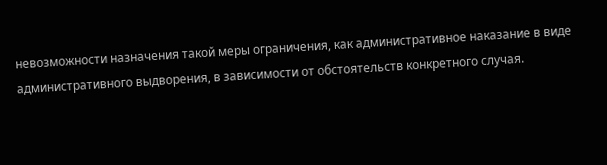невозможности назначения такой меры ограничения, как административное наказание в виде административного выдворения, в зависимости от обстоятельств конкретного случая.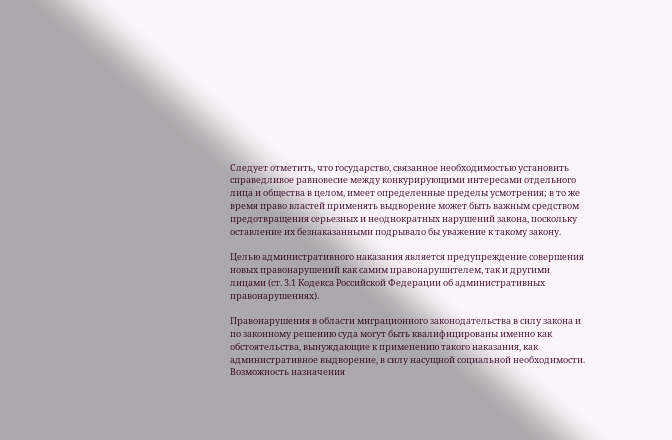Следует отметить, что государство, связанное необходимостью установить справедливое равновесие между конкурирующими интересами отдельного лица и общества в целом, имеет определенные пределы усмотрения; в то же время право властей применять выдворение может быть важным средством предотвращения серьезных и неоднократных нарушений закона, поскольку оставление их безнаказанными подрывало бы уважение к такому закону.

Целью административного наказания является предупреждение совершения новых правонарушений как самим правонарушителем, так и другими лицами (ст. 3.1 Кодекса Российской Федерации об административных правонарушениях).

Правонарушения в области миграционного законодательства в силу закона и по законному решению суда могут быть квалифицированы именно как обстоятельства, вынуждающие к применению такого наказания, как административное выдворение, в силу насущной социальной необходимости. Возможность назначения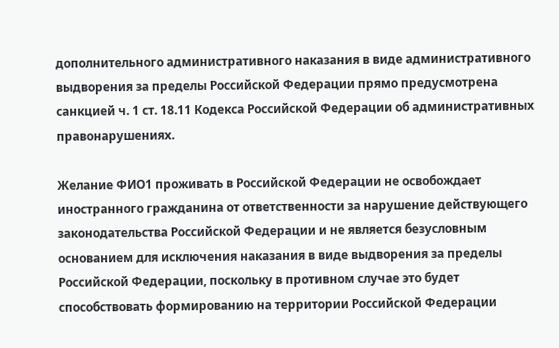дополнительного административного наказания в виде административного выдворения за пределы Российской Федерации прямо предусмотрена санкцией ч. 1 ст. 18.11 Кодекса Российской Федерации об административных правонарушениях.

Желание ФИО1 проживать в Российской Федерации не освобождает иностранного гражданина от ответственности за нарушение действующего законодательства Российской Федерации и не является безусловным основанием для исключения наказания в виде выдворения за пределы Российской Федерации, поскольку в противном случае это будет способствовать формированию на территории Российской Федерации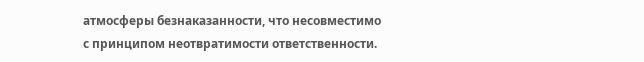атмосферы безнаказанности, что несовместимо с принципом неотвратимости ответственности.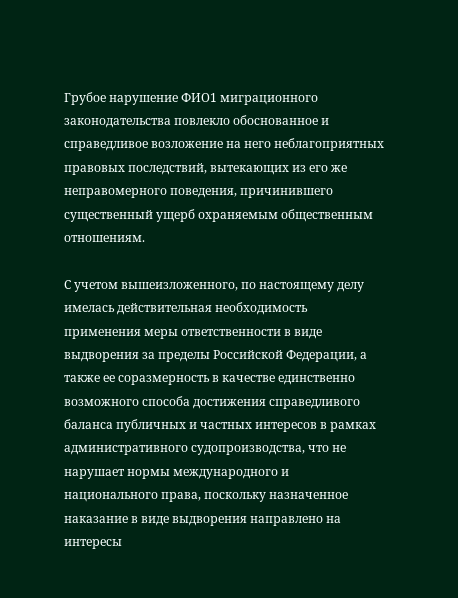Грубое нарушение ФИО1 миграционного законодательства повлекло обоснованное и справедливое возложение на него неблагоприятных правовых последствий, вытекающих из его же неправомерного поведения, причинившего существенный ущерб охраняемым общественным отношениям.

С учетом вышеизложенного, по настоящему делу имелась действительная необходимость применения меры ответственности в виде выдворения за пределы Российской Федерации, а также ее соразмерность в качестве единственно возможного способа достижения справедливого баланса публичных и частных интересов в рамках административного судопроизводства, что не нарушает нормы международного и национального права, поскольку назначенное наказание в виде выдворения направлено на интересы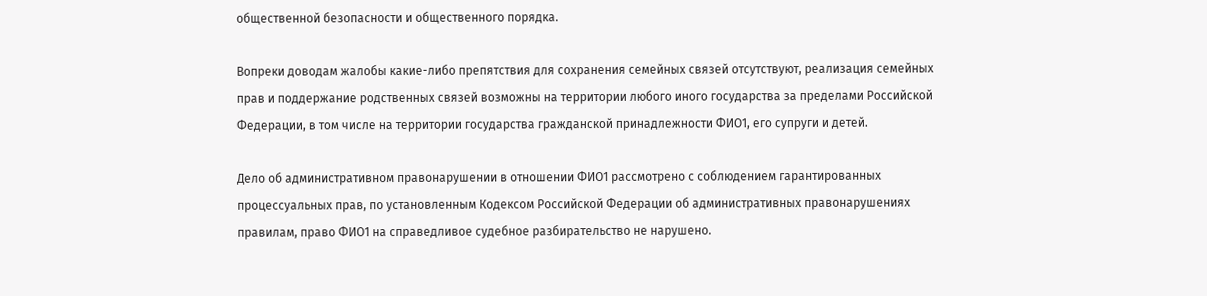общественной безопасности и общественного порядка.

Вопреки доводам жалобы какие-либо препятствия для сохранения семейных связей отсутствуют, реализация семейных прав и поддержание родственных связей возможны на территории любого иного государства за пределами Российской Федерации, в том числе на территории государства гражданской принадлежности ФИО1, его супруги и детей.

Дело об административном правонарушении в отношении ФИО1 рассмотрено с соблюдением гарантированных процессуальных прав, по установленным Кодексом Российской Федерации об административных правонарушениях правилам, право ФИО1 на справедливое судебное разбирательство не нарушено.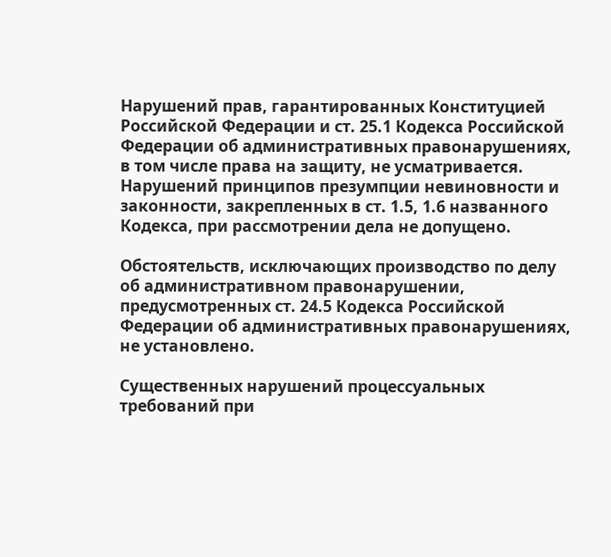Нарушений прав, гарантированных Конституцией Российской Федерации и ст. 25.1 Кодекса Российской Федерации об административных правонарушениях, в том числе права на защиту, не усматривается. Нарушений принципов презумпции невиновности и законности, закрепленных в ст. 1.5, 1.6 названного Кодекса, при рассмотрении дела не допущено.

Обстоятельств, исключающих производство по делу об административном правонарушении, предусмотренных ст. 24.5 Кодекса Российской Федерации об административных правонарушениях, не установлено.

Существенных нарушений процессуальных требований при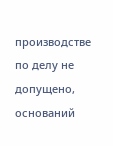производстве по делу не допущено, оснований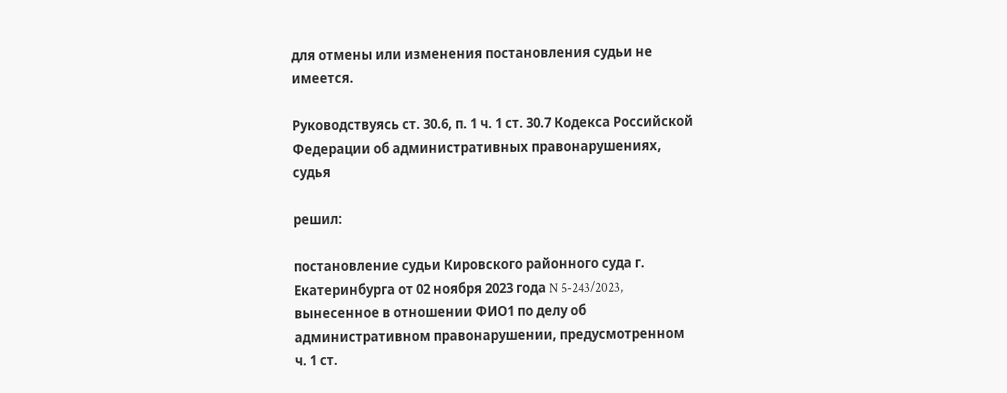для отмены или изменения постановления судьи не имеется.

Руководствуясь ст. 30.6, п. 1 ч. 1 ст. 30.7 Кодекса Российской Федерации об административных правонарушениях, судья

решил:

постановление судьи Кировского районного суда г. Екатеринбурга от 02 ноября 2023 года N 5-243/2023, вынесенное в отношении ФИО1 по делу об административном правонарушении, предусмотренном ч. 1 ст.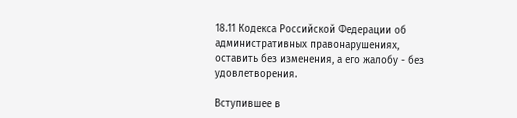18.11 Кодекса Российской Федерации об административных правонарушениях, оставить без изменения, а его жалобу - без удовлетворения.

Вступившее в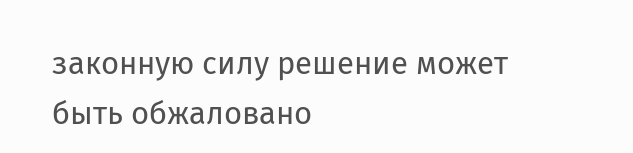законную силу решение может быть обжаловано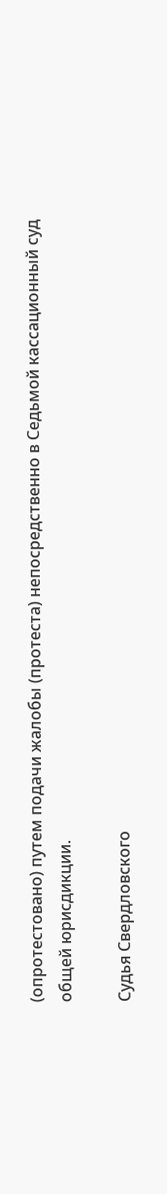(опротестовано) путем подачи жалобы (протеста) непосредственно в Седьмой кассационный суд общей юрисдикции.

Судья Свердловского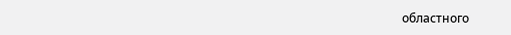областного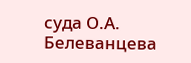суда О.А. Белеванцева